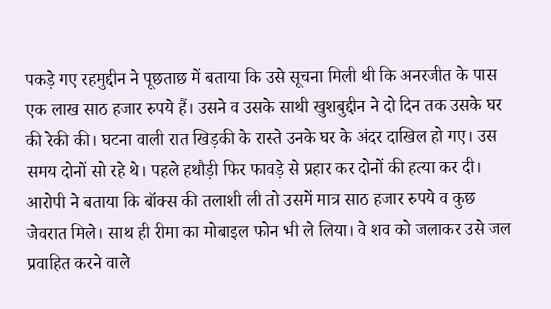पकड़े गए रहमुद्दीन ने पूछताछ में बताया कि उसे सूचना मिली थी कि अनरजीत के पास एक लाख साठ हजार रुपये हैं। उसने व उसके साथी खुशबुद्दीन ने दो दिन तक उसके घर की रेकी की। घटना वाली रात खिड़की के रास्ते उनके घर के अंदर दाखिल हो गए। उस समय दोनों सो रहे थे। पहले हथौड़ी फिर फावड़े से प्रहार कर दोनों की हत्या कर दी।
आरोपी ने बताया कि बॉक्स की तलाशी ली तो उसमें मात्र साठ हजार रुपये व कुछ जेवरात मिले। साथ ही रीमा का मोबाइल फोन भी ले लिया। वे शव को जलाकर उसे जल प्रवाहित करने वाले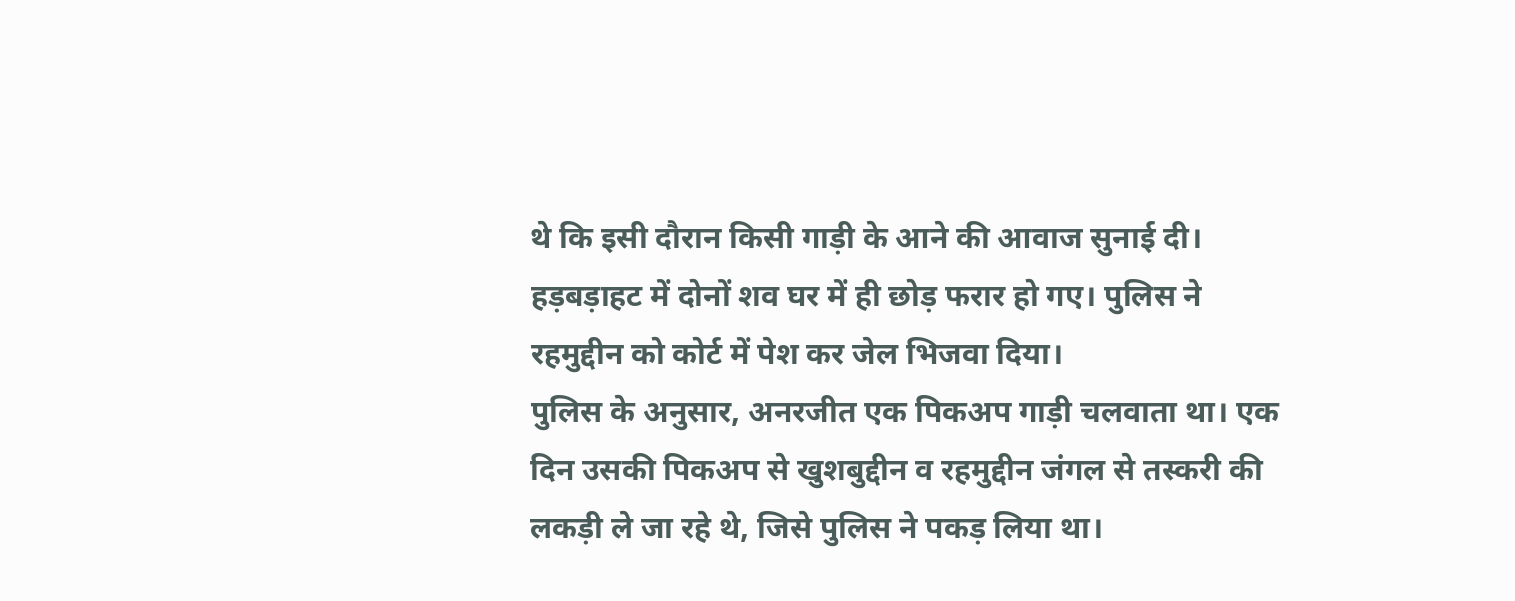थे कि इसी दौरान किसी गाड़ी के आने की आवाज सुनाई दी। हड़बड़ाहट में दोनों शव घर में ही छोड़ फरार हो गए। पुलिस ने रहमुद्दीन को कोर्ट में पेश कर जेल भिजवा दिया।
पुलिस के अनुसार, अनरजीत एक पिकअप गाड़ी चलवाता था। एक दिन उसकी पिकअप से खुशबुद्दीन व रहमुद्दीन जंगल से तस्करी की लकड़ी ले जा रहे थे, जिसे पुलिस ने पकड़ लिया था।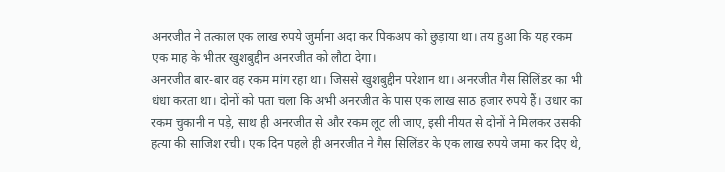अनरजीत ने तत्काल एक लाख रुपये जुर्माना अदा कर पिकअप को छुड़ाया था। तय हुआ कि यह रकम एक माह के भीतर खुशबुद्दीन अनरजीत को लौटा देगा।
अनरजीत बार-बार वह रकम मांग रहा था। जिससे खुशबुद्दीन परेशान था। अनरजीत गैस सिलिंडर का भी धंधा करता था। दोनों को पता चला कि अभी अनरजीत के पास एक लाख साठ हजार रुपये हैं। उधार का रकम चुकानी न पड़े, साथ ही अनरजीत से और रकम लूट ली जाए, इसी नीयत से दोनों ने मिलकर उसकी हत्या की साजिश रची। एक दिन पहले ही अनरजीत ने गैस सिलिंडर के एक लाख रुपये जमा कर दिए थे,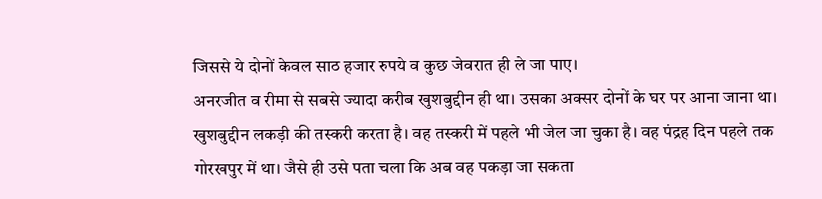जिससे ये दोनों केवल साठ हजार रुपये व कुछ जेवरात ही ले जा पाए।
अनरजीत व रीमा से सबसे ज्यादा करीब खुशबुद्दीन ही था। उसका अक्सर दोनों के घर पर आना जाना था। खुशबुद्दीन लकड़ी की तस्करी करता है। वह तस्करी में पहले भी जेल जा चुका है। वह पंद्रह दिन पहले तक गोरखपुर में था। जैसे ही उसे पता चला कि अब वह पकड़ा जा सकता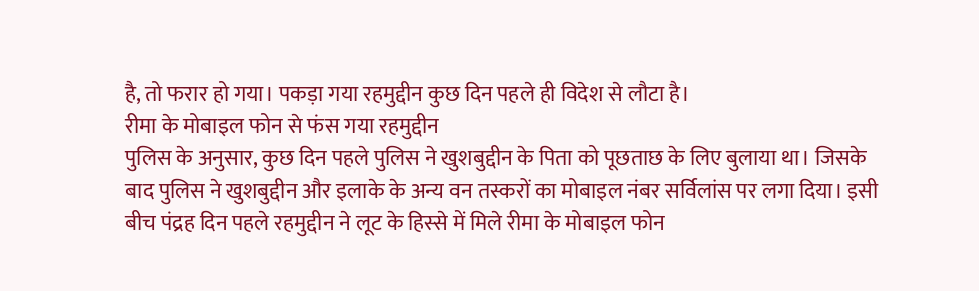है, तो फरार हो गया। पकड़ा गया रहमुद्दीन कुछ दिन पहले ही विदेश से लौटा है।
रीमा के मोबाइल फोन से फंस गया रहमुद्दीन
पुलिस के अनुसार, कुछ दिन पहले पुलिस ने खुशबुद्दीन के पिता को पूछताछ के लिए बुलाया था। जिसके बाद पुलिस ने खुशबुद्दीन और इलाके के अन्य वन तस्करों का मोबाइल नंबर सर्विलांस पर लगा दिया। इसी बीच पंद्रह दिन पहले रहमुद्दीन ने लूट के हिस्से में मिले रीमा के मोबाइल फोन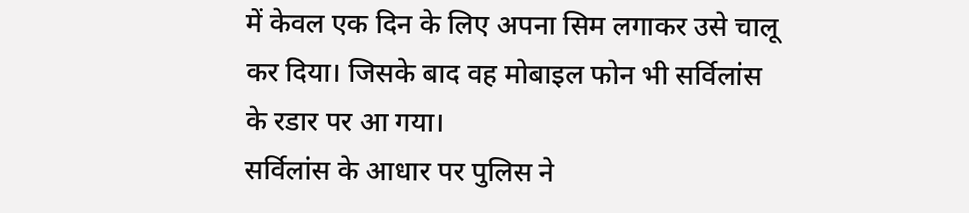में केवल एक दिन के लिए अपना सिम लगाकर उसे चालू कर दिया। जिसके बाद वह मोबाइल फोन भी सर्विलांस के रडार पर आ गया।
सर्विलांस के आधार पर पुलिस ने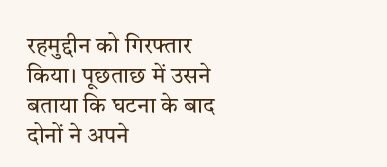रहमुद्दीन को गिरफ्तार किया। पूछताछ में उसने बताया कि घटना के बाद दोनों ने अपने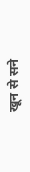खून से सने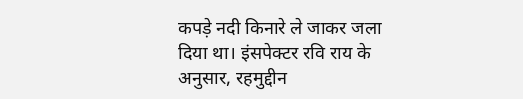कपड़े नदी किनारे ले जाकर जला दिया था। इंसपेक्टर रवि राय के अनुसार, रहमुद्दीन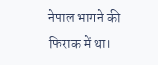नेपाल भागने की फिराक में था।